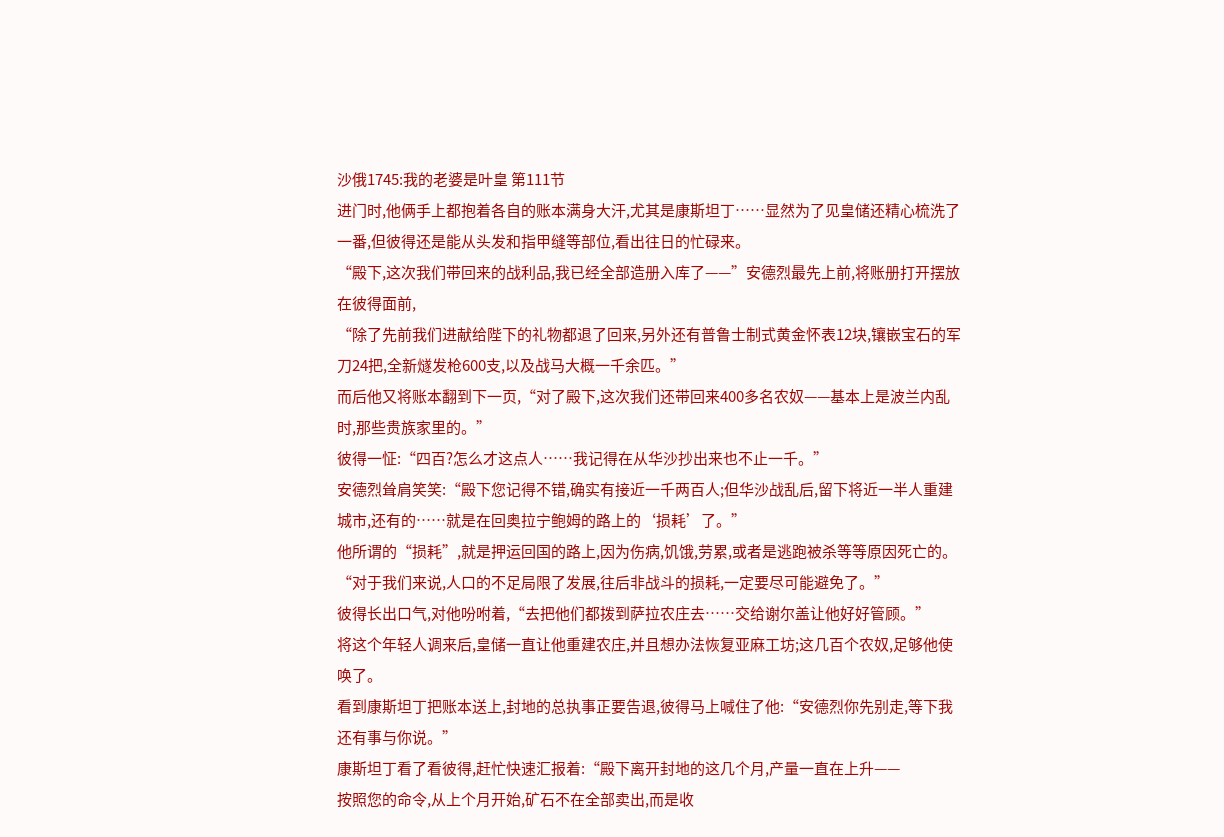沙俄1745:我的老婆是叶皇 第111节
进门时,他俩手上都抱着各自的账本满身大汗,尤其是康斯坦丁……显然为了见皇储还精心梳洗了一番,但彼得还是能从头发和指甲缝等部位,看出往日的忙碌来。
“殿下,这次我们带回来的战利品,我已经全部造册入库了——”安德烈最先上前,将账册打开摆放在彼得面前,
“除了先前我们进献给陛下的礼物都退了回来,另外还有普鲁士制式黄金怀表12块,镶嵌宝石的军刀24把,全新燧发枪600支,以及战马大概一千余匹。”
而后他又将账本翻到下一页,“对了殿下,这次我们还带回来400多名农奴——基本上是波兰内乱时,那些贵族家里的。”
彼得一怔:“四百?怎么才这点人……我记得在从华沙抄出来也不止一千。”
安德烈耸肩笑笑:“殿下您记得不错,确实有接近一千两百人;但华沙战乱后,留下将近一半人重建城市,还有的……就是在回奥拉宁鲍姆的路上的‘损耗’了。”
他所谓的“损耗”,就是押运回国的路上,因为伤病,饥饿,劳累,或者是逃跑被杀等等原因死亡的。
“对于我们来说,人口的不足局限了发展,往后非战斗的损耗,一定要尽可能避免了。”
彼得长出口气,对他吩咐着,“去把他们都拨到萨拉农庄去……交给谢尔盖让他好好管顾。”
将这个年轻人调来后,皇储一直让他重建农庄,并且想办法恢复亚麻工坊;这几百个农奴,足够他使唤了。
看到康斯坦丁把账本送上,封地的总执事正要告退,彼得马上喊住了他:“安德烈你先别走,等下我还有事与你说。”
康斯坦丁看了看彼得,赶忙快速汇报着:“殿下离开封地的这几个月,产量一直在上升——
按照您的命令,从上个月开始,矿石不在全部卖出,而是收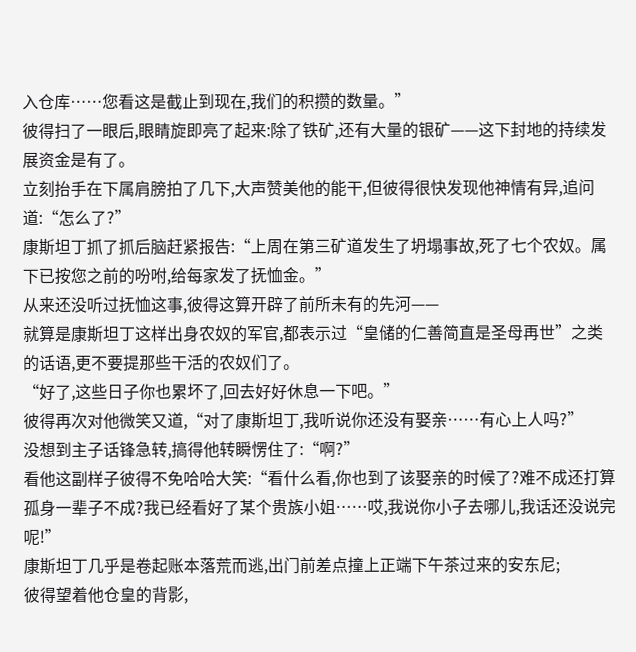入仓库……您看这是截止到现在,我们的积攒的数量。”
彼得扫了一眼后,眼睛旋即亮了起来:除了铁矿,还有大量的银矿——这下封地的持续发展资金是有了。
立刻抬手在下属肩膀拍了几下,大声赞美他的能干,但彼得很快发现他神情有异,追问道:“怎么了?”
康斯坦丁抓了抓后脑赶紧报告:“上周在第三矿道发生了坍塌事故,死了七个农奴。属下已按您之前的吩咐,给每家发了抚恤金。”
从来还没听过抚恤这事,彼得这算开辟了前所未有的先河——
就算是康斯坦丁这样出身农奴的军官,都表示过“皇储的仁善简直是圣母再世”之类的话语,更不要提那些干活的农奴们了。
“好了,这些日子你也累坏了,回去好好休息一下吧。”
彼得再次对他微笑又道,“对了康斯坦丁,我听说你还没有娶亲……有心上人吗?”
没想到主子话锋急转,搞得他转瞬愣住了:“啊?”
看他这副样子彼得不免哈哈大笑:“看什么看,你也到了该娶亲的时候了?难不成还打算孤身一辈子不成?我已经看好了某个贵族小姐……哎,我说你小子去哪儿,我话还没说完呢!”
康斯坦丁几乎是卷起账本落荒而逃,出门前差点撞上正端下午茶过来的安东尼;
彼得望着他仓皇的背影,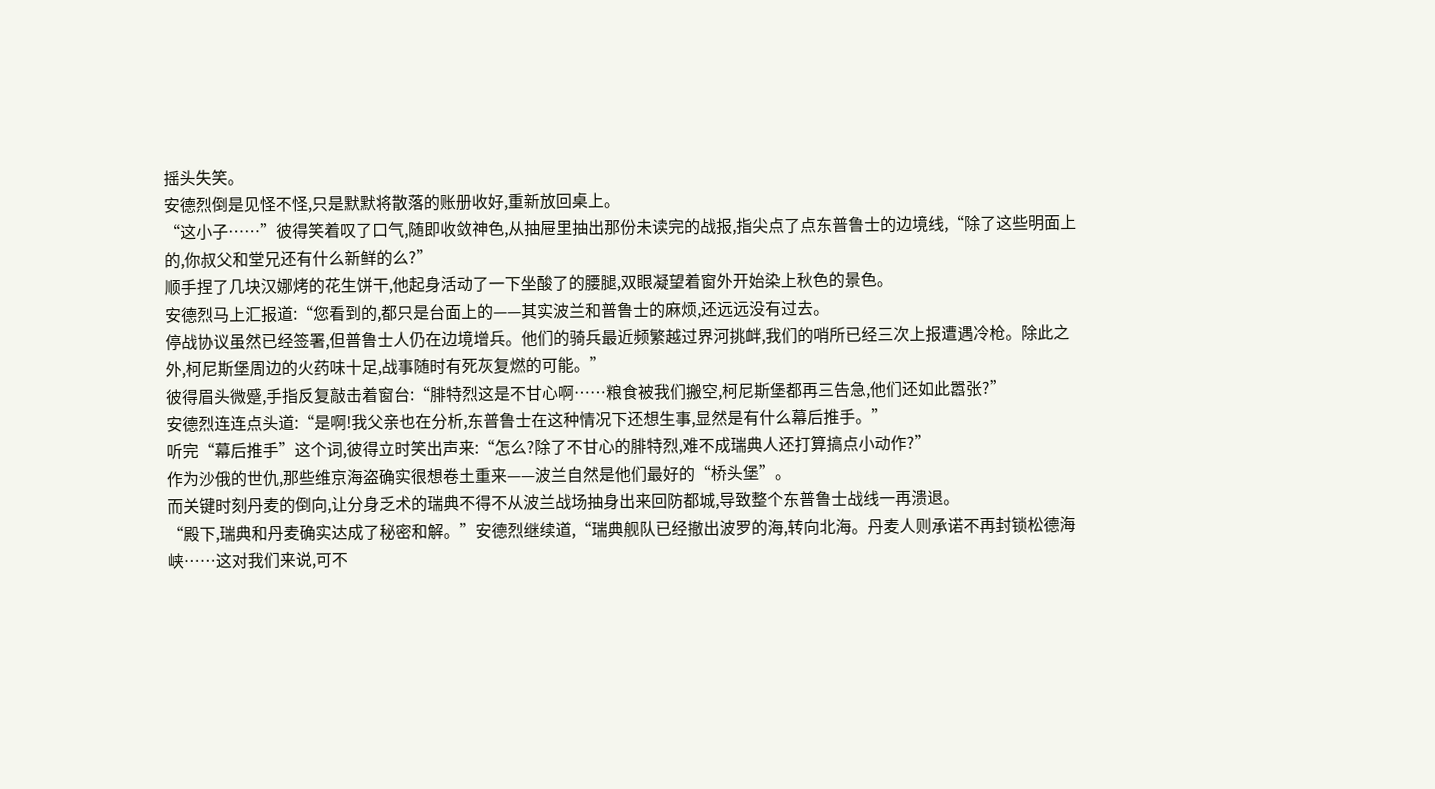摇头失笑。
安德烈倒是见怪不怪,只是默默将散落的账册收好,重新放回桌上。
“这小子……”彼得笑着叹了口气,随即收敛神色,从抽屉里抽出那份未读完的战报,指尖点了点东普鲁士的边境线,“除了这些明面上的,你叔父和堂兄还有什么新鲜的么?”
顺手捏了几块汉娜烤的花生饼干,他起身活动了一下坐酸了的腰腿,双眼凝望着窗外开始染上秋色的景色。
安德烈马上汇报道:“您看到的,都只是台面上的——其实波兰和普鲁士的麻烦,还远远没有过去。
停战协议虽然已经签署,但普鲁士人仍在边境增兵。他们的骑兵最近频繁越过界河挑衅,我们的哨所已经三次上报遭遇冷枪。除此之外,柯尼斯堡周边的火药味十足,战事随时有死灰复燃的可能。”
彼得眉头微蹙,手指反复敲击着窗台:“腓特烈这是不甘心啊……粮食被我们搬空,柯尼斯堡都再三告急,他们还如此嚣张?”
安德烈连连点头道:“是啊!我父亲也在分析,东普鲁士在这种情况下还想生事,显然是有什么幕后推手。”
听完“幕后推手”这个词,彼得立时笑出声来:“怎么?除了不甘心的腓特烈,难不成瑞典人还打算搞点小动作?”
作为沙俄的世仇,那些维京海盗确实很想卷土重来——波兰自然是他们最好的“桥头堡”。
而关键时刻丹麦的倒向,让分身乏术的瑞典不得不从波兰战场抽身出来回防都城,导致整个东普鲁士战线一再溃退。
“殿下,瑞典和丹麦确实达成了秘密和解。”安德烈继续道,“瑞典舰队已经撤出波罗的海,转向北海。丹麦人则承诺不再封锁松德海峡……这对我们来说,可不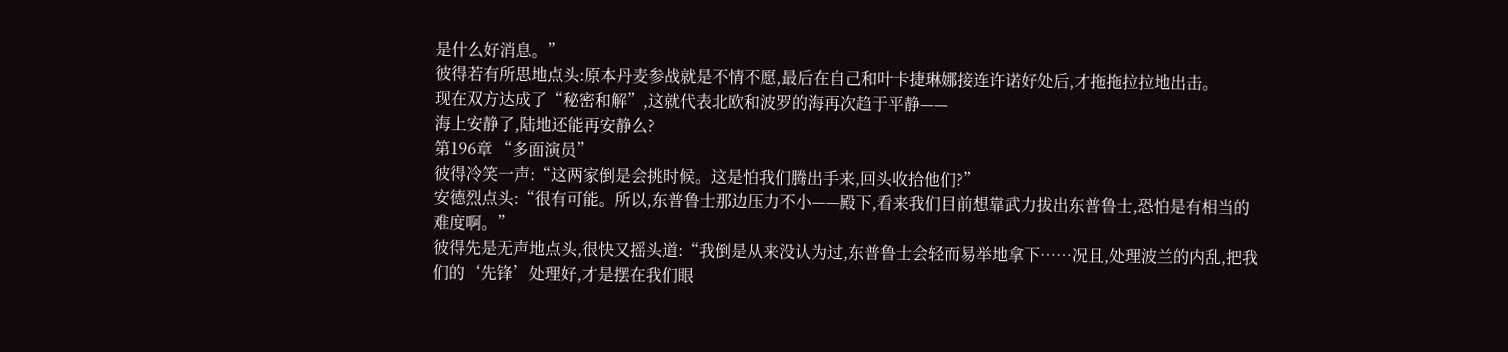是什么好消息。”
彼得若有所思地点头:原本丹麦参战就是不情不愿,最后在自己和叶卡捷琳娜接连许诺好处后,才拖拖拉拉地出击。
现在双方达成了“秘密和解”,这就代表北欧和波罗的海再次趋于平静——
海上安静了,陆地还能再安静么?
第196章 “多面演员”
彼得冷笑一声:“这两家倒是会挑时候。这是怕我们腾出手来,回头收拾他们?”
安德烈点头:“很有可能。所以,东普鲁士那边压力不小——殿下,看来我们目前想靠武力拔出东普鲁士,恐怕是有相当的难度啊。”
彼得先是无声地点头,很快又摇头道:“我倒是从来没认为过,东普鲁士会轻而易举地拿下……况且,处理波兰的内乱,把我们的‘先锋’处理好,才是摆在我们眼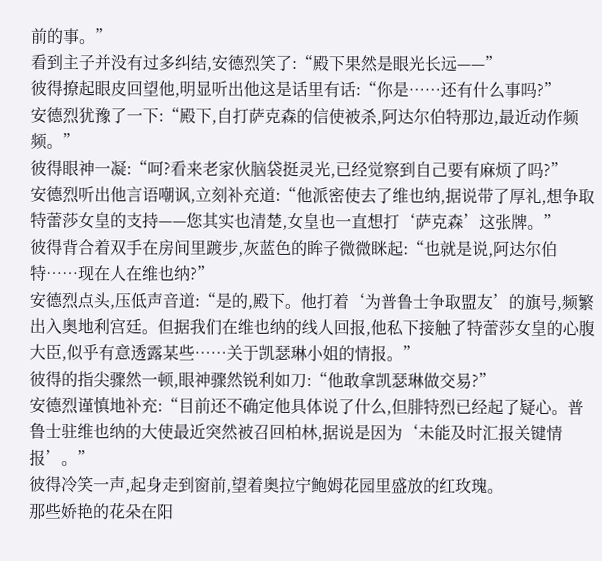前的事。”
看到主子并没有过多纠结,安德烈笑了:“殿下果然是眼光长远——”
彼得撩起眼皮回望他,明显听出他这是话里有话:“你是……还有什么事吗?”
安德烈犹豫了一下:“殿下,自打萨克森的信使被杀,阿达尔伯特那边,最近动作频频。”
彼得眼神一凝:“呵?看来老家伙脑袋挺灵光,已经觉察到自己要有麻烦了吗?”
安德烈听出他言语嘲讽,立刻补充道:“他派密使去了维也纳,据说带了厚礼,想争取特蕾莎女皇的支持——您其实也清楚,女皇也一直想打‘萨克森’这张牌。”
彼得背合着双手在房间里踱步,灰蓝色的眸子微微眯起:“也就是说,阿达尔伯特……现在人在维也纳?”
安德烈点头,压低声音道:“是的,殿下。他打着‘为普鲁士争取盟友’的旗号,频繁出入奥地利宫廷。但据我们在维也纳的线人回报,他私下接触了特蕾莎女皇的心腹大臣,似乎有意透露某些……关于凯瑟琳小姐的情报。”
彼得的指尖骤然一顿,眼神骤然锐利如刀:“他敢拿凯瑟琳做交易?”
安德烈谨慎地补充:“目前还不确定他具体说了什么,但腓特烈已经起了疑心。普鲁士驻维也纳的大使最近突然被召回柏林,据说是因为‘未能及时汇报关键情报’。”
彼得冷笑一声,起身走到窗前,望着奥拉宁鲍姆花园里盛放的红玫瑰。
那些娇艳的花朵在阳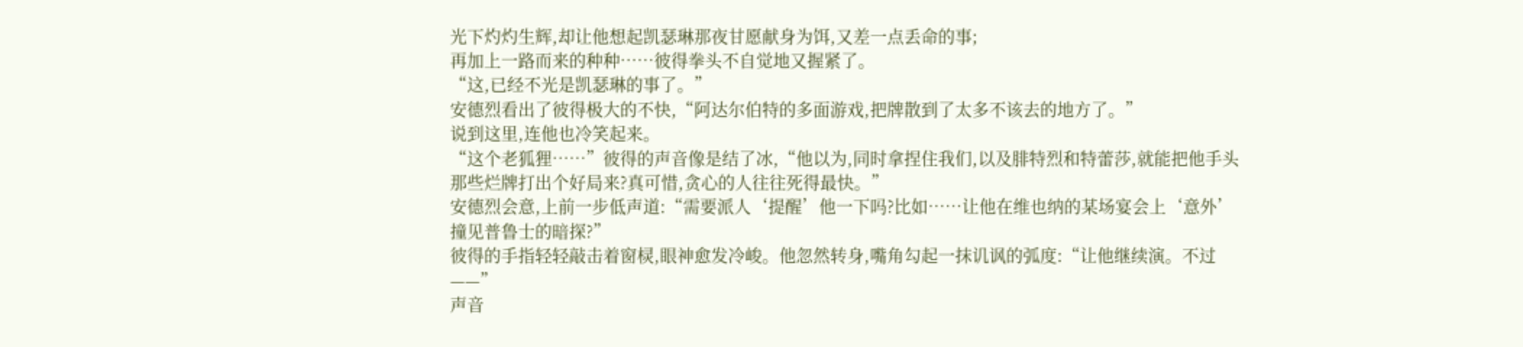光下灼灼生辉,却让他想起凯瑟琳那夜甘愿献身为饵,又差一点丢命的事;
再加上一路而来的种种……彼得拳头不自觉地又握紧了。
“这,已经不光是凯瑟琳的事了。”
安德烈看出了彼得极大的不快,“阿达尔伯特的多面游戏,把牌散到了太多不该去的地方了。”
说到这里,连他也冷笑起来。
“这个老狐狸……”彼得的声音像是结了冰,“他以为,同时拿捏住我们,以及腓特烈和特蕾莎,就能把他手头那些烂牌打出个好局来?真可惜,贪心的人往往死得最快。”
安德烈会意,上前一步低声道:“需要派人‘提醒’他一下吗?比如……让他在维也纳的某场宴会上‘意外’撞见普鲁士的暗探?”
彼得的手指轻轻敲击着窗棂,眼神愈发冷峻。他忽然转身,嘴角勾起一抹讥讽的弧度:“让他继续演。不过——”
声音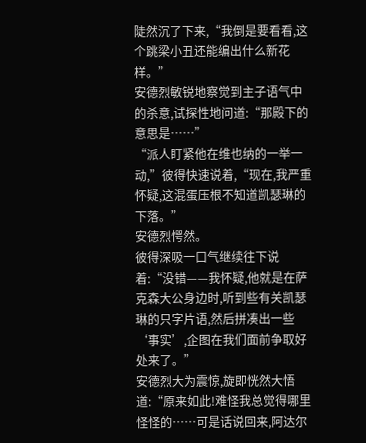陡然沉了下来,“我倒是要看看,这个跳梁小丑还能编出什么新花样。”
安德烈敏锐地察觉到主子语气中的杀意,试探性地问道:“那殿下的意思是……”
“派人盯紧他在维也纳的一举一动,”彼得快速说着,“现在,我严重怀疑,这混蛋压根不知道凯瑟琳的下落。”
安德烈愕然。
彼得深吸一口气继续往下说着:“没错——我怀疑,他就是在萨克森大公身边时,听到些有关凯瑟琳的只字片语,然后拼凑出一些‘事实’,企图在我们面前争取好处来了。”
安德烈大为震惊,旋即恍然大悟道:“原来如此!难怪我总觉得哪里怪怪的……可是话说回来,阿达尔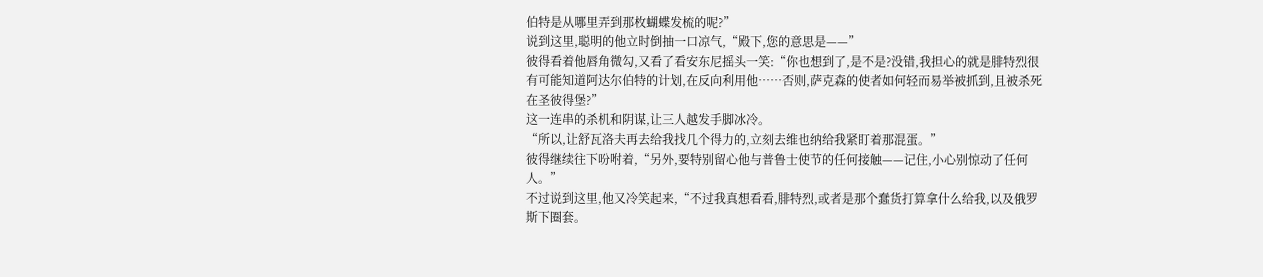伯特是从哪里弄到那枚蝴蝶发梳的呢?”
说到这里,聪明的他立时倒抽一口凉气,“殿下,您的意思是——”
彼得看着他唇角微勾,又看了看安东尼摇头一笑:“你也想到了,是不是?没错,我担心的就是腓特烈很有可能知道阿达尔伯特的计划,在反向利用他……否则,萨克森的使者如何轻而易举被抓到,且被杀死在圣彼得堡?”
这一连串的杀机和阴谋,让三人越发手脚冰冷。
“所以,让舒瓦洛夫再去给我找几个得力的,立刻去维也纳给我紧盯着那混蛋。”
彼得继续往下吩咐着,“另外,要特别留心他与普鲁士使节的任何接触——记住,小心别惊动了任何人。”
不过说到这里,他又冷笑起来,“不过我真想看看,腓特烈,或者是那个蠢货打算拿什么给我,以及俄罗斯下圈套。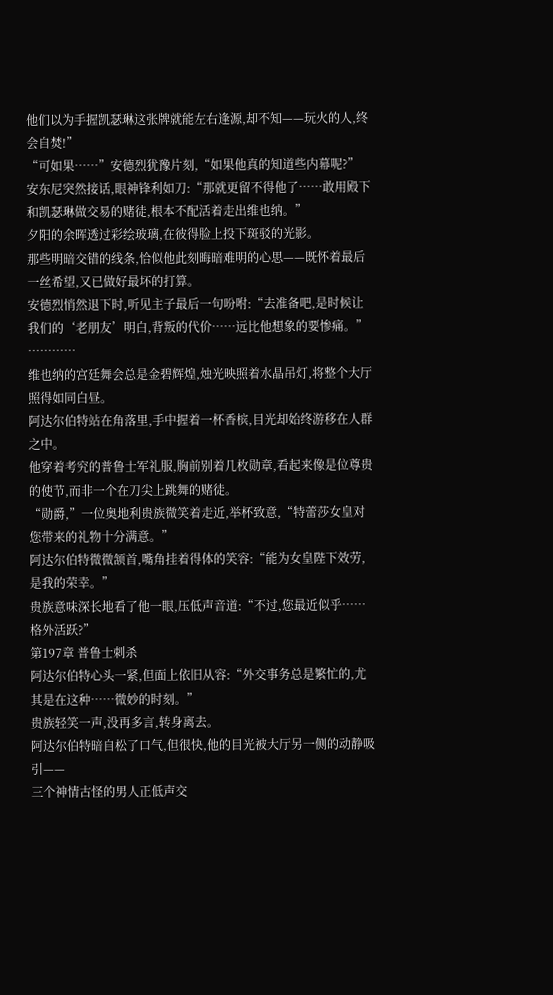他们以为手握凯瑟琳这张牌就能左右逢源,却不知——玩火的人,终会自焚!”
“可如果……”安德烈犹豫片刻,“如果他真的知道些内幕呢?”
安东尼突然接话,眼神锋利如刀:“那就更留不得他了……敢用殿下和凯瑟琳做交易的赌徒,根本不配活着走出维也纳。”
夕阳的余晖透过彩绘玻璃,在彼得脸上投下斑驳的光影。
那些明暗交错的线条,恰似他此刻晦暗难明的心思——既怀着最后一丝希望,又已做好最坏的打算。
安德烈悄然退下时,听见主子最后一句吩咐:“去准备吧,是时候让我们的‘老朋友’明白,背叛的代价……远比他想象的要惨痛。”
…………
维也纳的宫廷舞会总是金碧辉煌,烛光映照着水晶吊灯,将整个大厅照得如同白昼。
阿达尔伯特站在角落里,手中握着一杯香槟,目光却始终游移在人群之中。
他穿着考究的普鲁士军礼服,胸前别着几枚勋章,看起来像是位尊贵的使节,而非一个在刀尖上跳舞的赌徒。
“勋爵,”一位奥地利贵族微笑着走近,举杯致意,“特蕾莎女皇对您带来的礼物十分满意。”
阿达尔伯特微微颔首,嘴角挂着得体的笑容:“能为女皇陛下效劳,是我的荣幸。”
贵族意味深长地看了他一眼,压低声音道:“不过,您最近似乎……格外活跃?”
第197章 普鲁士刺杀
阿达尔伯特心头一紧,但面上依旧从容:“外交事务总是繁忙的,尤其是在这种……微妙的时刻。”
贵族轻笑一声,没再多言,转身离去。
阿达尔伯特暗自松了口气,但很快,他的目光被大厅另一侧的动静吸引——
三个神情古怪的男人正低声交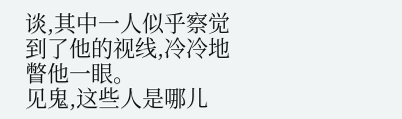谈,其中一人似乎察觉到了他的视线,冷冷地瞥他一眼。
见鬼,这些人是哪儿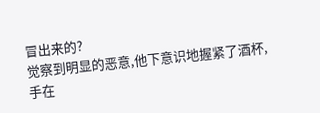冒出来的?
觉察到明显的恶意,他下意识地握紧了酒杯,手在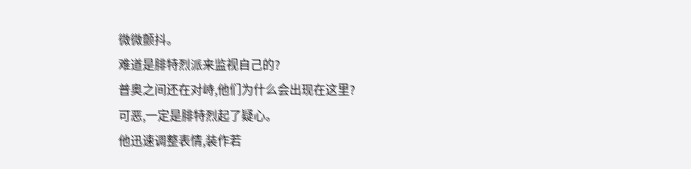微微颤抖。
难道是腓特烈派来监视自己的?
普奥之间还在对峙,他们为什么会出现在这里?
可恶,一定是腓特烈起了疑心。
他迅速调整表情,装作若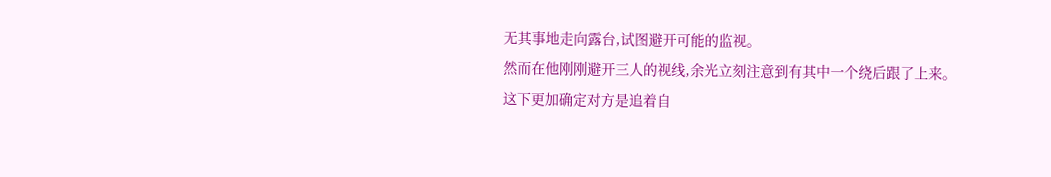无其事地走向露台,试图避开可能的监视。
然而在他刚刚避开三人的视线,余光立刻注意到有其中一个绕后跟了上来。
这下更加确定对方是追着自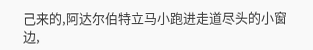己来的,阿达尔伯特立马小跑进走道尽头的小窗边,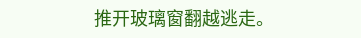推开玻璃窗翻越逃走。